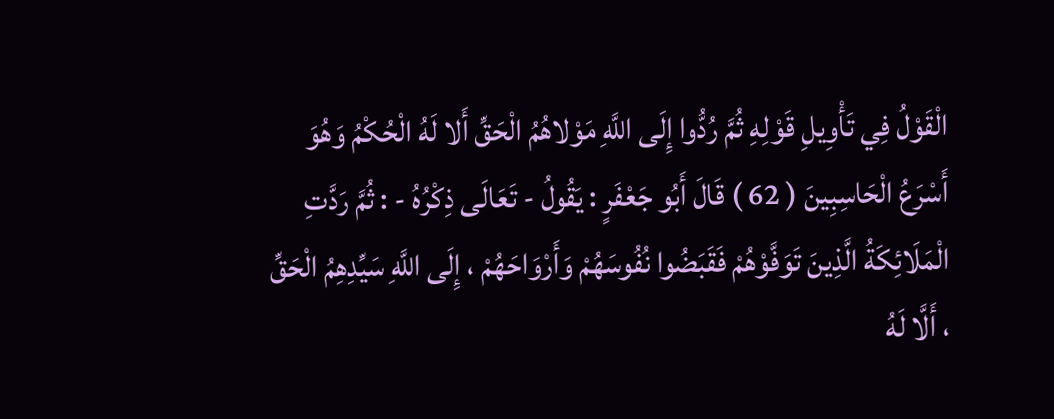الْقَوْلُ فِي تَأْوِيلِ قَوْلِهِ ثُمَّ رُدُّوا إِلَى اللَّهِ مَوْلاهُمُ الْحَقِّ أَلا لَهُ الْحُكْمُ وَهُوَ أَسْرَعُ الْحَاسِبِينَ ( 62 ) قَالَ أَبُو جَعْفَرٍ : يَقُولُ - تَعَالَى ذِكْرُهُ - : ثُمَّ رَدَّتِ الْمَلَائِكَةُ الَّذِينَ تَوَفَّوْهُمْ فَقَبَضُوا نُفُوسَهُمْ وَأَرْوَاحَهُمْ ، إِلَى اللَّهِ سَيِّدِهِمُ الْحَقِّ ، أَلَّا لَهُ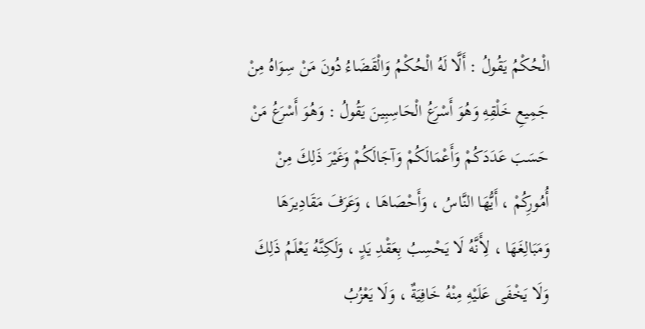الْحُكْمُ يَقُولُ : أَلَّا لَهُ الْحُكْمُ وَالْقَضَاءُ دُونَ مَنْ سِوَاهُ مِنْ جَمِيعِ خَلْقِهِ وَهُوَ أَسْرَعُ الْحَاسِبِينَ يَقُولُ : وَهُوَ أَسْرَعُ مَنْ حَسَبَ عَدَدَكُمْ وَأَعْمَالَكُمْ وَآجَالَكُمْ وَغَيْرَ ذَلِكَ مِنْ أُمُورِكُمْ ، أَيُّهَا النَّاسُ ، وَأَحْصَاهَا ، وَعَرَفَ مَقَادِيرَهَا وَمَبَالِغَهَا ، لِأَنَّهُ لَا يَحْسِبُ بِعَقْدِ يَدٍ ، وَلَكِنَّهُ يَعْلَمُ ذَلِكَ وَلَا يَخْفَى عَلَيْهِ مِنْهُ خَافِيَةٌ ، وَلَا يَعْزُبُ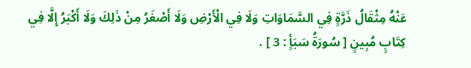عَنْهُ مِثْقَالُ ذَرَّةٍ فِي السَّمَاوَاتِ وَلَا فِي الْأَرْضِ وَلَا أَصْغَرُ مِنْ ذَلِكَ وَلَا أَكْبَرُ إِلَّا فِي كِتَابٍ مُبِينٍ [ سُورَةُ سَبَأٍ : 3 ] .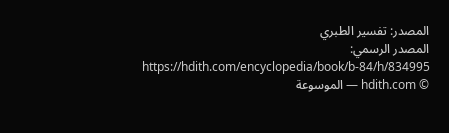المصدر: تفسير الطبري
المصدر الرسمي: https://hdith.com/encyclopedia/book/b-84/h/834995
© hdith.com — الموسوعة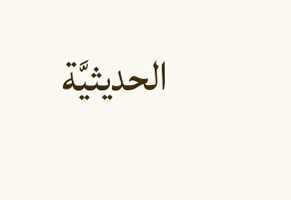الحديثيَّة